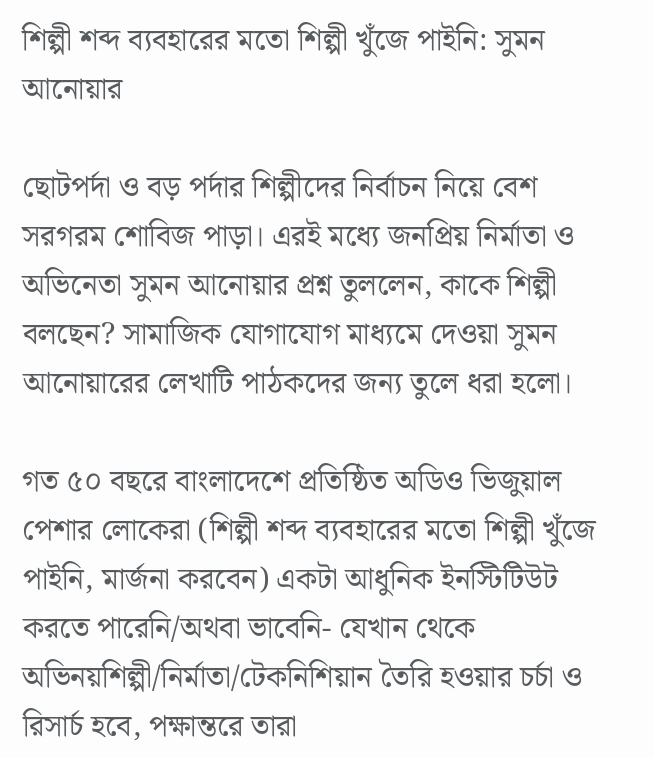শিল্পী শব্দ ব্যবহারের মতো শিল্পী খুঁজে পাইনি: সুমন আনোয়ার

ছোটপর্দা ও বড় পর্দার শিল্পীদের নির্বাচন নিয়ে বেশ সরগরম শোবিজ পাড়া। এরই মধ্যে জনপ্রিয় নির্মাতা ও অভিনেতা সুমন আনোয়ার প্রশ্ন তুললেন, কাকে শিল্পী বলছেন? সামাজিক যোগাযোগ মাধ্যমে দেওয়া সুমন আনোয়ারের লেখাটি পাঠকদের জন্য তুলে ধরা হলো।

গত ৫০ বছরে বাংলাদেশে প্রতিষ্ঠিত অডিও ভিজুয়াল পেশার লোকেরা (শিল্পী শব্দ ব্যবহারের মতো শিল্পী খুঁজে পাইনি, মার্জনা করবেন) একটা আধুনিক ইনস্টিটিউট করতে পারেনি/অথবা ভাবেনি- যেখান থেকে অভিনয়শিল্পী/নির্মাতা/টেকনিশিয়ান তৈরি হওয়ার চর্চা ও রিসার্চ হবে, পক্ষান্তরে তারা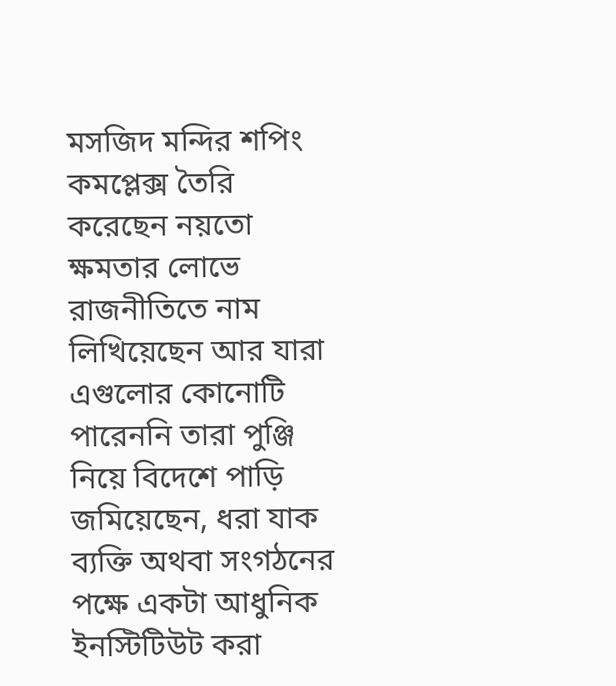মসজিদ মন্দির শপিং কমপ্লেক্স তৈরি করেছেন নয়তো ক্ষমতার লোভে রাজনীতিতে নাম লিখিয়েছেন আর যারা এগুলোর কোনোটি পারেননি তারা পুঞ্জি নিয়ে বিদেশে পাড়ি জমিয়েছেন, ধরা যাক ব্যক্তি অথবা সংগঠনের পক্ষে একটা আধুনিক ইনস্টিটিউট করা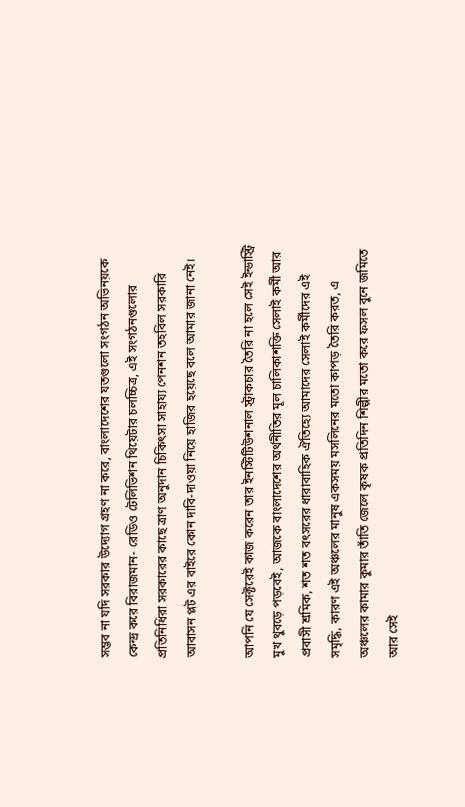সম্ভব না যদি সরকার উদ্যোগ গ্রহণ না করে, বাংলাদেশের যতগুলো সংগঠন অভিনয়কে কেন্দ্র করে বিরাজমান- রেডিও টেলিভিশন থিয়েটার চলচ্চিত্র, এই সংগঠনগুলোর প্রতিনিধিরা সরকারের কাছে ত্রাণ অনুদান চিকিৎসা সাহায্য পেনশন তহবিল সরকারি আবাসন প্লট এর বাইরে কোন দাবি-দাওয়া নিয়ে হাজির হয়েছে বলে আমার জানা নেই।

আপনি যে সেক্টরেই কাজ করেন তার ইনস্টিটিউশনাল স্ট্রাকচার তৈরি না হলে সেই ইন্ডাস্ট্রি মুখ থুবড়ে পড়বেই, আজকে বাংলাদেশের অর্থনীতির মূল চালিকাশক্তি সেলাই কর্মী আর প্রবাসী শ্রমিক, শত শত বৎসরের ধারাবাহিক ঐতিহ্যে আমাদের সেলাই কর্মীদের এই সমৃদ্ধি, কারণ এই অঞ্চলের মানুষ একসময় মসলিনের মতো কাপড় তৈরি করত, এ অঞ্চলের কামার কুমার তাঁতি জেলে কৃষক প্রতিদিন শিল্পীর মতো করে ফসল বুনে জমিতে আর সেই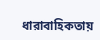ধারাবাহিকতায়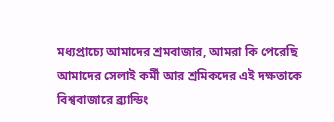মধ্যপ্রাচ্যে আমাদের শ্রমবাজার, আমরা কি পেরেছি আমাদের সেলাই কর্মী আর শ্রমিকদের এই দক্ষতাকে বিশ্ববাজারে ব্র্যান্ডিং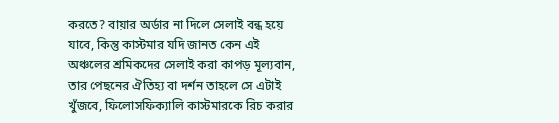করতে? বায়ার অর্ডার না দিলে সেলাই বন্ধ হয়ে যাবে, কিন্তু কাস্টমার যদি জানত কেন এই অঞ্চলের শ্রমিকদের সেলাই করা কাপড় মূল্যবান, তার পেছনের ঐতিহ্য বা দর্শন তাহলে সে এটাই খুঁজবে, ফিলোসফিক্যালি কাস্টমারকে রিচ করার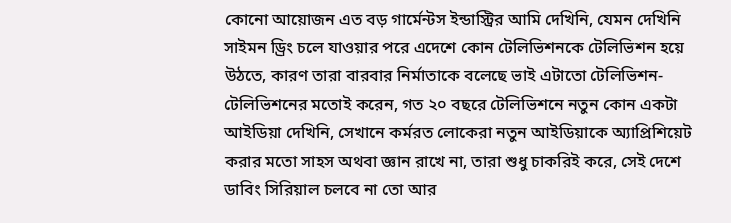কোনো আয়োজন এত বড় গার্মেন্টস ইন্ডাস্ট্রির আমি দেখিনি, যেমন দেখিনি সাইমন ড্রিং চলে যাওয়ার পরে এদেশে কোন টেলিভিশনকে টেলিভিশন হয়ে উঠতে, কারণ তারা বারবার নির্মাতাকে বলেছে ভাই এটাতো টেলিভিশন-টেলিভিশনের মতোই করেন, গত ২০ বছরে টেলিভিশনে নতুন কোন একটা আইডিয়া দেখিনি, সেখানে কর্মরত লোকেরা নতুন আইডিয়াকে অ্যাপ্রিশিয়েট করার মতো সাহস অথবা জ্ঞান রাখে না, তারা শুধু চাকরিই করে, সেই দেশে ডাবিং সিরিয়াল চলবে না তো আর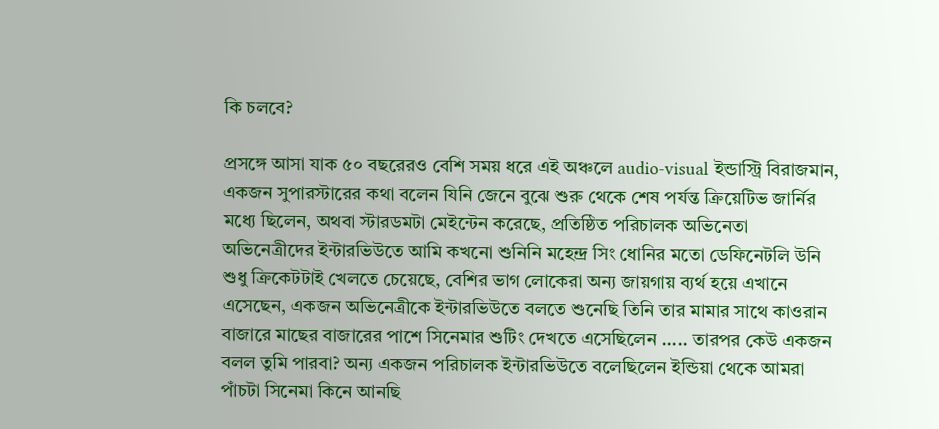কি চলবে?

প্রসঙ্গে আসা যাক ৫০ বছরেরও বেশি সময় ধরে এই অঞ্চলে audio-visual ইন্ডাস্ট্রি বিরাজমান, একজন সুপারস্টারের কথা বলেন যিনি জেনে বুঝে শুরু থেকে শেষ পর্যন্ত ক্রিয়েটিভ জার্নির মধ্যে ছিলেন, অথবা স্টারডমটা মেইন্টেন করেছে, প্রতিষ্ঠিত পরিচালক অভিনেতা অভিনেত্রীদের ইন্টারভিউতে আমি কখনো শুনিনি মহেন্দ্র সিং ধোনির মতো ডেফিনেটলি উনি শুধু ক্রিকেটটাই খেলতে চেয়েছে, বেশির ভাগ লোকেরা অন্য জায়গায় ব্যর্থ হয়ে এখানে এসেছেন, একজন অভিনেত্রীকে ইন্টারভিউতে বলতে শুনেছি তিনি তার মামার সাথে কাওরান বাজারে মাছের বাজারের পাশে সিনেমার শুটিং দেখতে এসেছিলেন ..... তারপর কেউ একজন বলল তুমি পারবা? অন্য একজন পরিচালক ইন্টারভিউতে বলেছিলেন ইন্ডিয়া থেকে আমরা পাঁচটা সিনেমা কিনে আনছি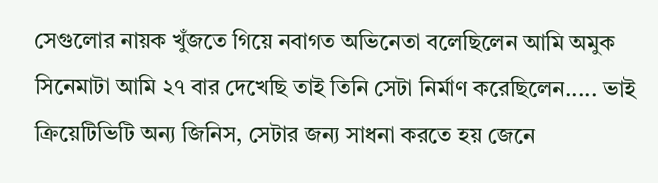সেগুলোর নায়ক খুঁজতে গিয়ে নবাগত অভিনেতা বলেছিলেন আমি অমুক সিনেমাটা আমি ২৭ বার দেখেছি তাই তিনি সেটা নির্মাণ করেছিলেন..... ভাই ক্রিয়েটিভিটি অন্য জিনিস, সেটার জন্য সাধনা করতে হয় জেনে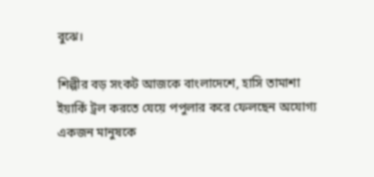বুঝে।

শিল্পীর বড় সংকট আজকে বাংলাদেশে, হাসি তামাশা ইয়ার্কি ট্রল করতে যেয়ে পপুলার করে ফেলছেন অযোগ্য একজন মানুষকে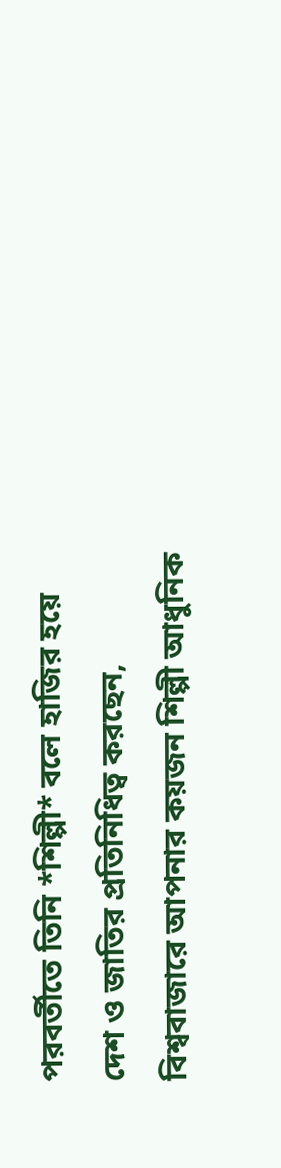পরবর্তীতে তিনি *শিল্পী* বলে হাজির হয়ে দেশ ও জাতির প্রতিনিধিত্ব করছেন, বিশ্ববাজারে আপনার কয়জন শিল্পী আধুনিক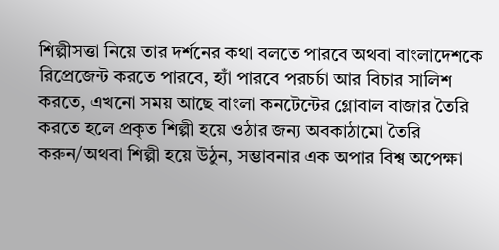শিল্পীসত্তা নিয়ে তার দর্শনের কথা বলতে পারবে অথবা বাংলাদেশকে রিপ্রেজেন্ট করতে পারবে, হ্যাঁ পারবে পরচর্চা আর বিচার সালিশ করতে, এখনো সময় আছে বাংলা কনটেন্টের গ্লোবাল বাজার তৈরি করতে হলে প্রকৃত শিল্পী হয়ে ওঠার জন্য অবকাঠামো তৈরি করুন/অথবা শিল্পী হয়ে উঠুন, সম্ভাবনার এক অপার বিশ্ব অপেক্ষা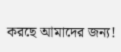করছে আমাদের জন্য!